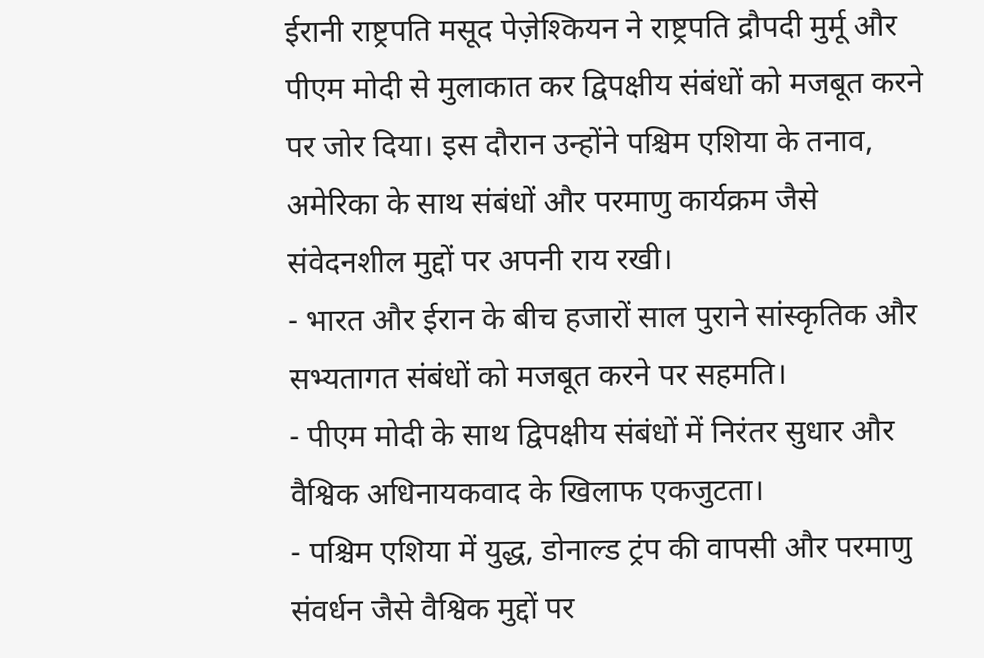ईरानी राष्ट्रपति मसूद पेज़ेश्कियन ने राष्ट्रपति द्रौपदी मुर्मू और पीएम मोदी से मुलाकात कर द्विपक्षीय संबंधों को मजबूत करने पर जोर दिया। इस दौरान उन्होंने पश्चिम एशिया के तनाव, अमेरिका के साथ संबंधों और परमाणु कार्यक्रम जैसे संवेदनशील मुद्दों पर अपनी राय रखी।
- भारत और ईरान के बीच हजारों साल पुराने सांस्कृतिक और सभ्यतागत संबंधों को मजबूत करने पर सहमति।
- पीएम मोदी के साथ द्विपक्षीय संबंधों में निरंतर सुधार और वैश्विक अधिनायकवाद के खिलाफ एकजुटता।
- पश्चिम एशिया में युद्ध, डोनाल्ड ट्रंप की वापसी और परमाणु संवर्धन जैसे वैश्विक मुद्दों पर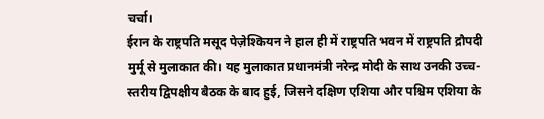चर्चा।
ईरान के राष्ट्रपति मसूद पेज़ेश्कियन ने हाल ही में राष्ट्रपति भवन में राष्ट्रपति द्रौपदी मुर्मू से मुलाकात की। यह मुलाकात प्रधानमंत्री नरेन्द्र मोदी के साथ उनकी उच्च-स्तरीय द्विपक्षीय बैठक के बाद हुई, जिसने दक्षिण एशिया और पश्चिम एशिया के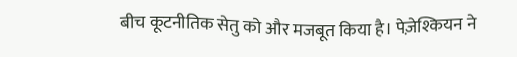बीच कूटनीतिक सेतु को और मजबूत किया है। पेज़ेश्कियन ने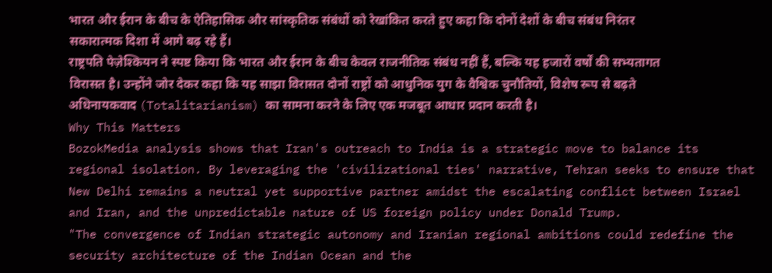भारत और ईरान के बीच के ऐतिहासिक और सांस्कृतिक संबंधों को रेखांकित करते हुए कहा कि दोनों देशों के बीच संबंध निरंतर सकारात्मक दिशा में आगे बढ़ रहे हैं।
राष्ट्रपति पेज़ेश्कियन ने स्पष्ट किया कि भारत और ईरान के बीच केवल राजनीतिक संबंध नहीं हैं, बल्कि यह हजारों वर्षों की सभ्यतागत विरासत है। उन्होंने जोर देकर कहा कि यह साझा विरासत दोनों राष्ट्रों को आधुनिक युग के वैश्विक चुनौतियों, विशेष रूप से बढ़ते अधिनायकवाद (Totalitarianism) का सामना करने के लिए एक मजबूत आधार प्रदान करती है।
Why This Matters
BozokMedia analysis shows that Iran's outreach to India is a strategic move to balance its regional isolation. By leveraging the 'civilizational ties' narrative, Tehran seeks to ensure that New Delhi remains a neutral yet supportive partner amidst the escalating conflict between Israel and Iran, and the unpredictable nature of US foreign policy under Donald Trump.
"The convergence of Indian strategic autonomy and Iranian regional ambitions could redefine the security architecture of the Indian Ocean and the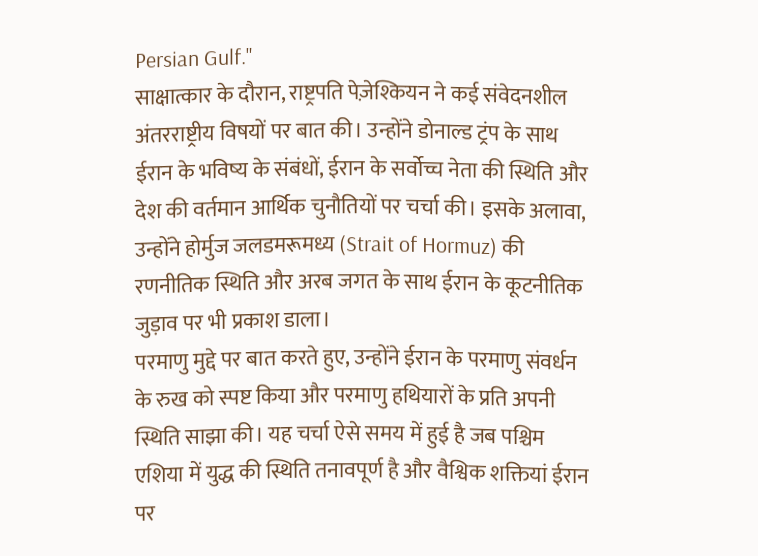Persian Gulf."
साक्षात्कार के दौरान, राष्ट्रपति पेज़ेश्कियन ने कई संवेदनशील अंतरराष्ट्रीय विषयों पर बात की। उन्होंने डोनाल्ड ट्रंप के साथ ईरान के भविष्य के संबंधों, ईरान के सर्वोच्च नेता की स्थिति और देश की वर्तमान आर्थिक चुनौतियों पर चर्चा की। इसके अलावा, उन्होंने होर्मुज जलडमरूमध्य (Strait of Hormuz) की रणनीतिक स्थिति और अरब जगत के साथ ईरान के कूटनीतिक जुड़ाव पर भी प्रकाश डाला।
परमाणु मुद्दे पर बात करते हुए, उन्होंने ईरान के परमाणु संवर्धन के रुख को स्पष्ट किया और परमाणु हथियारों के प्रति अपनी स्थिति साझा की। यह चर्चा ऐसे समय में हुई है जब पश्चिम एशिया में युद्ध की स्थिति तनावपूर्ण है और वैश्विक शक्तियां ईरान पर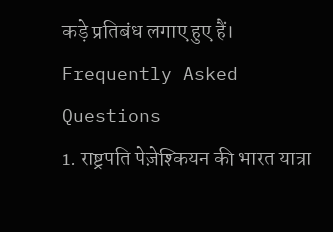कड़े प्रतिबंध लगाए हुए हैं।
Frequently Asked Questions
1. राष्ट्रपति पेज़ेश्कियन की भारत यात्रा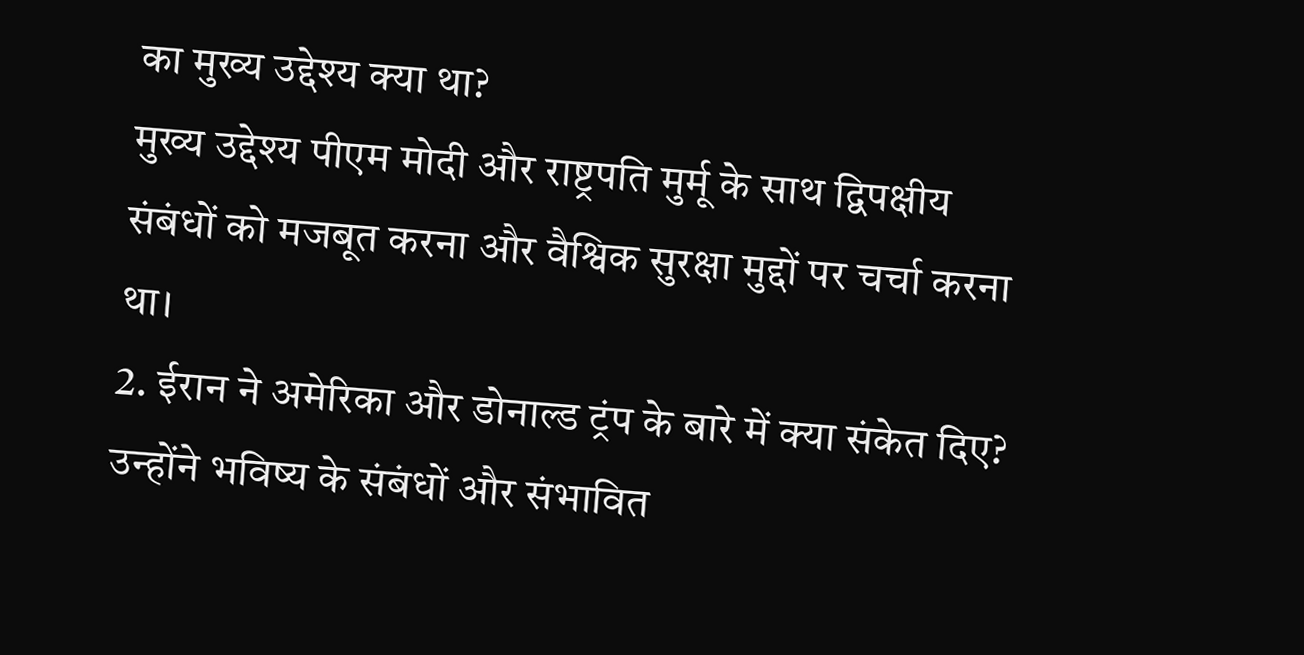का मुख्य उद्देश्य क्या था?
मुख्य उद्देश्य पीएम मोदी और राष्ट्रपति मुर्मू के साथ द्विपक्षीय संबंधों को मजबूत करना और वैश्विक सुरक्षा मुद्दों पर चर्चा करना था।
2. ईरान ने अमेरिका और डोनाल्ड ट्रंप के बारे में क्या संकेत दिए?
उन्होंने भविष्य के संबंधों और संभावित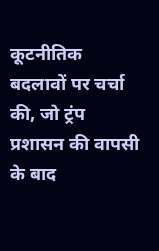कूटनीतिक बदलावों पर चर्चा की, जो ट्रंप प्रशासन की वापसी के बाद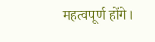महत्वपूर्ण होंगे।